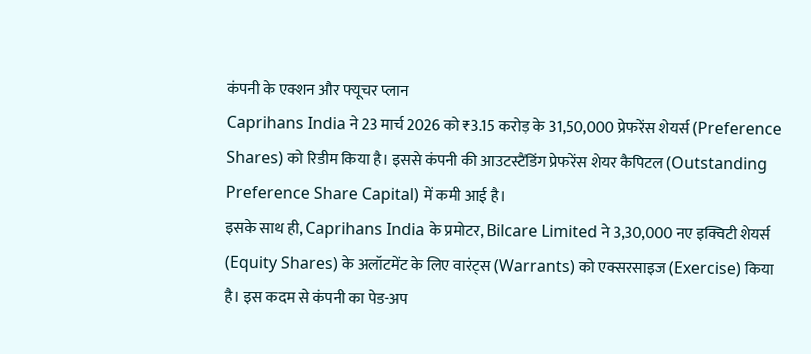कंपनी के एक्शन और फ्यूचर प्लान
Caprihans India ने 23 मार्च 2026 को ₹3.15 करोड़ के 31,50,000 प्रेफरेंस शेयर्स (Preference Shares) को रिडीम किया है। इससे कंपनी की आउटस्टैंडिंग प्रेफरेंस शेयर कैपिटल (Outstanding Preference Share Capital) में कमी आई है।
इसके साथ ही, Caprihans India के प्रमोटर, Bilcare Limited ने 3,30,000 नए इक्विटी शेयर्स (Equity Shares) के अलॉटमेंट के लिए वारंट्स (Warrants) को एक्सरसाइज (Exercise) किया है। इस कदम से कंपनी का पेड-अप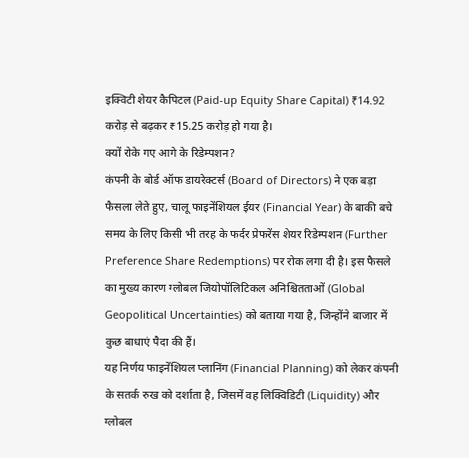इक्विटी शेयर कैपिटल (Paid-up Equity Share Capital) ₹14.92 करोड़ से बढ़कर ₹15.25 करोड़ हो गया है।
क्यों रोके गए आगे के रिडेम्पशन?
कंपनी के बोर्ड ऑफ डायरेक्टर्स (Board of Directors) ने एक बड़ा फैसला लेते हुए, चालू फाइनेंशियल ईयर (Financial Year) के बाकी बचे समय के लिए किसी भी तरह के फर्दर प्रेफरेंस शेयर रिडेम्पशन (Further Preference Share Redemptions) पर रोक लगा दी है। इस फैसले का मुख्य कारण ग्लोबल जियोपॉलिटिकल अनिश्चितताओं (Global Geopolitical Uncertainties) को बताया गया है, जिन्होंने बाजार में कुछ बाधाएं पैदा की हैं।
यह निर्णय फाइनेंशियल प्लानिंग (Financial Planning) को लेकर कंपनी के सतर्क रुख को दर्शाता है, जिसमें वह लिक्विडिटी (Liquidity) और ग्लोबल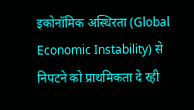इकोनॉमिक अस्थिरता (Global Economic Instability) से निपटने को प्राथमिकता दे रही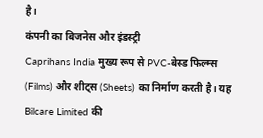है।
कंपनी का बिजनेस और इंडस्ट्री
Caprihans India मुख्य रूप से PVC-बेस्ड फिल्म्स (Films) और शीट्स (Sheets) का निर्माण करती है। यह Bilcare Limited की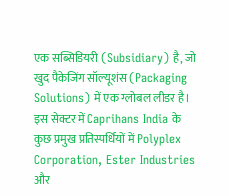एक सब्सिडियरी (Subsidiary) है, जो खुद पैकेजिंग सॉल्यूशंस (Packaging Solutions) में एक ग्लोबल लीडर है। इस सेक्टर में Caprihans India के कुछ प्रमुख प्रतिस्पर्धियों में Polyplex Corporation, Ester Industries और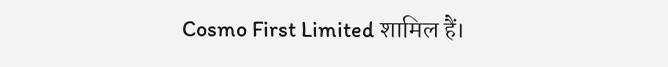Cosmo First Limited शामिल हैं।